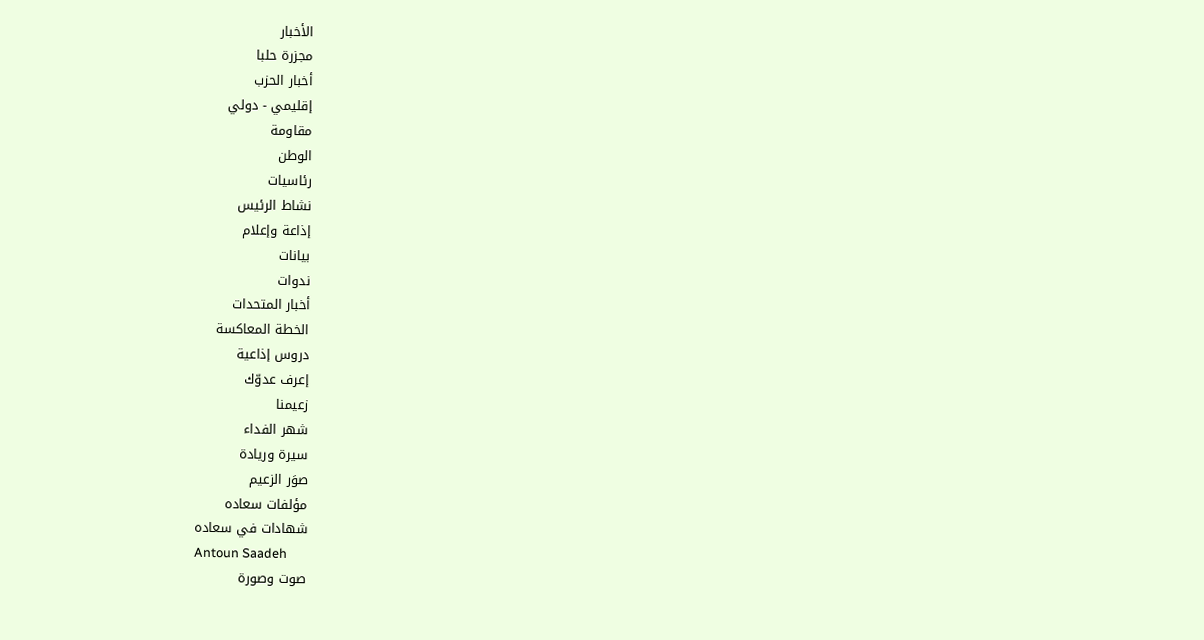الأخبار
مجزرة حلبا
أخبار الحزب
إقليمي - دولي
مقاومة
الوطن
رئاسيات
نشاط الرئيس
إذاعة وإعلام
بيانات
ندوات
أخبار المتحدات
الخطة المعاكسة
دروس إذاعية
إعرف عدوّك
زعيمنا
شهر الفداء
سيرة وريادة
صوَر الزعيم
مؤلفات سعاده
شهادات في سعاده
Antoun Saadeh
صوت وصورة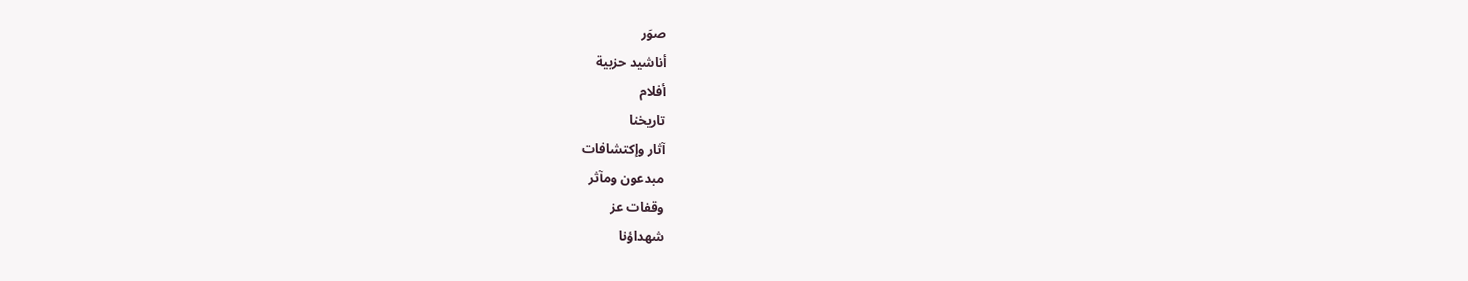صوَر
أناشيد حزبية
أفلام
تاريخنا
آثار وإكتشافات
مبدعون ومآثر
وقفات عز
شهداؤنا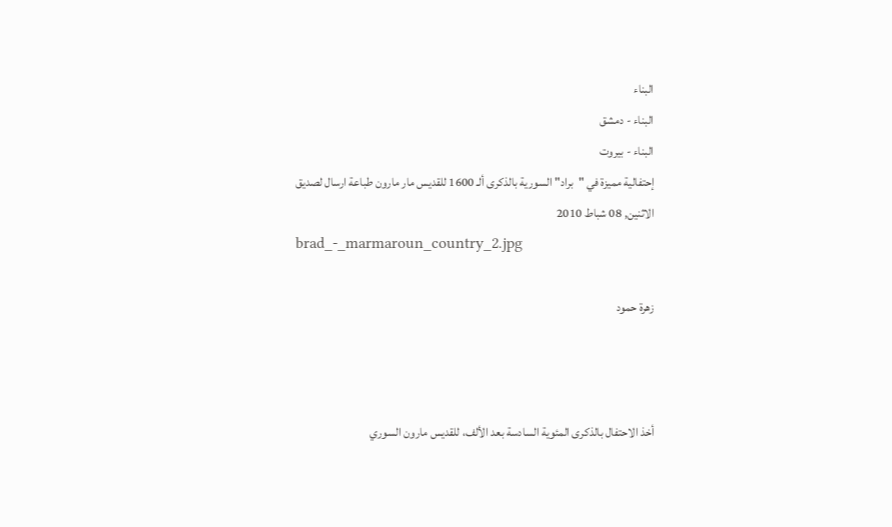البناء
البناء - دمشق
البناء - بيروت
إحتفالية مميزة في "براد" السورية بالذكرى ألـ 1600 للقديس مار مارون طباعة ارسال لصديق
الاثنين, 08 شباط 2010
brad_-_marmaroun_country_2.jpg

زهرة حمود



أخذ الاحتفال بالذكرى المئوية السادسة بعد الألف، للقديس مارون السوري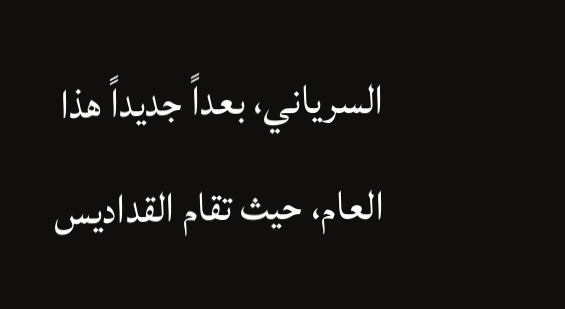السرياني، بعداً جديداً هذا العام، حيث تقام القداديس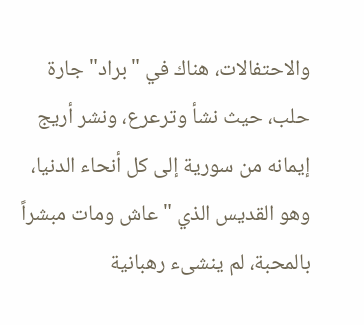والاحتفالات، هناك في "براد" جارة حلب، حيث نشأ وترعرع، ونشر أريج إيمانه من سورية إلى كل أنحاء الدنيا، وهو القديس الذي "عاش ومات مبشراً بالمحبة، لم ينشىء رهبانية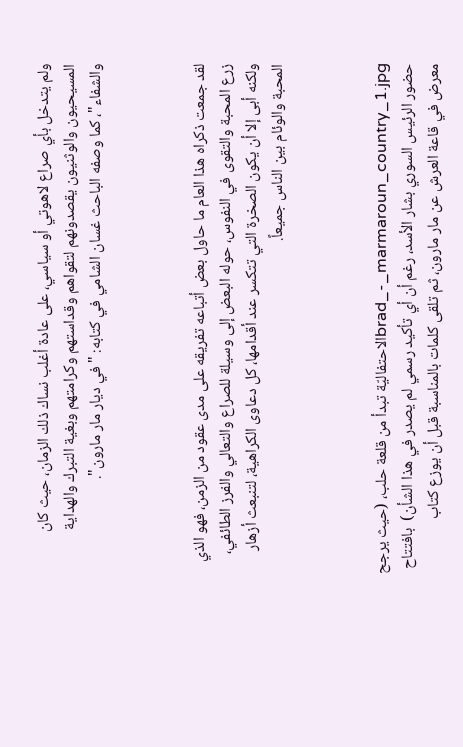ولم يتدخل بأي صراع لاهوتي أو سياسي، على عادة أغلب نساك ذلك الزمان، حيث كان المسيحيون والوثنيون يقصدونهم لتقواهم وقداستهم وكرامتهم وبغية التبرك والهداية والشفاء"، كما وصفه الباحث غسان الشامي في كتابه: "في ديار مار مارون".



لقد جمعت ذكراه هذا العام ما حاول بعض أتباعه تفريقه على مدى عقود من الزمن، فهو الذي زرع المحبة والتقوى في النفوس، حوله البعض إلى وسيلة للصراع والتعالي والفرز الطائفي، ولكنه أبى إلا أن يكون الصخرة التي تتكسر عند أقدامها، كل دعاوى الكراهية، لتنبعث أزهار المحبة والوئام بين الناس جميعاً.



brad_-_marmaroun_country_1.jpgالاحتفاليّة تبدأ من قلعة حلب، (حيث يرجح حضور الرئيس السوري بشار الأسد، رغم أن أي تأكيد رسمي لم يصدر في هذا الشأن)  بافتتاح معرض في قاعة العرش عن مار مارون، ثم تلقى كلمات بالمناسبة قبل أن يوزع كتاب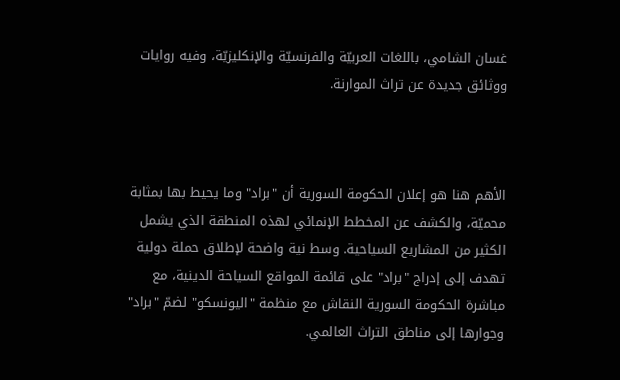غسان الشامي، باللغات العربيّة والفرنسيّة والإنكليزيّة، وفيه روايات ووثائق جديدة عن تراث الموارنة.



الأهم هنا هو إعلان الحكومة السورية أن "براد" وما يحيط بها بمثابة محميّة، والكشف عن المخطط الإنمائي لهذه المنطقة الذي يشمل الكثير من المشاريع السياحية. وسط نية واضحة لإطلاق حملة دولية تهدف إلى إدراج "براد" على قائمة المواقع السياحة الدينية، مع مباشرة الحكومة السورية النقاش مع منظمة "اليونسكو" لضمّ "براد" وجوارها إلى مناطق التراث العالمي.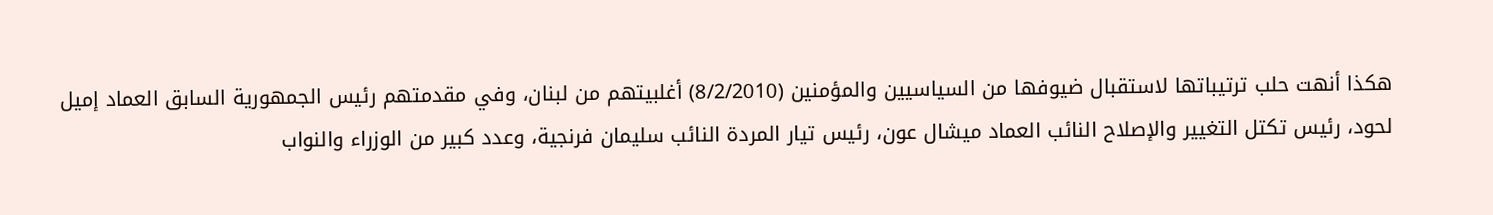هكذا أنهت حلب ترتيباتها لاستقبال ضيوفها من السياسيين والمؤمنين (8/2/2010) أغلبيتهم من لبنان، وفي مقدمتهم رئيس الجمهورية السابق العماد إميل لحود، رئيس تكتل التغيير والإصلاح النائب العماد ميشال عون، رئيس تيار المردة النائب سليمان فرنجية، وعدد كبير من الوزراء والنواب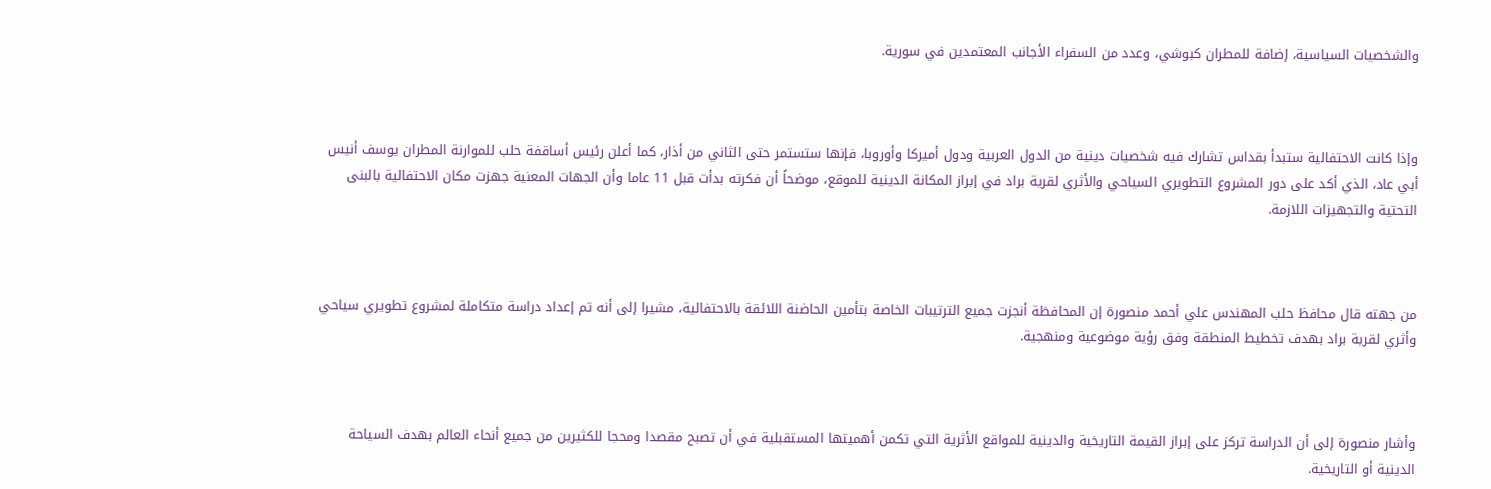والشخصيات السياسية، إضافة للمطران كبوشي، وعدد من السفراء الأجانب المعتمدين في سورية.



وإذا كانت الاحتفالية ستبدأ بقداس تشارك فيه شخصيات دينية من الدول العربية ودول أميركا وأوروبا، فإنها ستستمر حتى الثاني من أذار، كما أعلن رئيس أساقفة حلب للموارنة المطران يوسف أنيس أبي عاد، الذي أكد على دور المشروع التطويري السياحي والأثري لقرية براد في إبراز المكانة الدينية للموقع، موضحاً أن فكرته بدأت قبل 11 عاما وأن الجهات المعنية جهزت مكان الاحتفالية بالبنى التحتية والتجهيزات اللازمة.



من جهته قال محافظ حلب المهندس علي أحمد منصورة إن المحافظة أنجزت جميع الترتيبات الخاصة بتأمين الحاضنة اللائقة بالاحتفالية، مشيرا إلى أنه تم إعداد دراسة متكاملة لمشروع تطويري سياحي وأثري لقرية براد بهدف تخطيط المنطقة وفق رؤية موضوعية ومنهجية.



وأشار منصورة إلى أن الدراسة تركز على إبراز القيمة التاريخية والدينية للمواقع الأثرية التي تكمن أهميتها المستقبلية في أن تصبح مقصدا ومحجا للكثيرين من جميع أنحاء العالم بهدف السياحة الدينية أو التاريخية.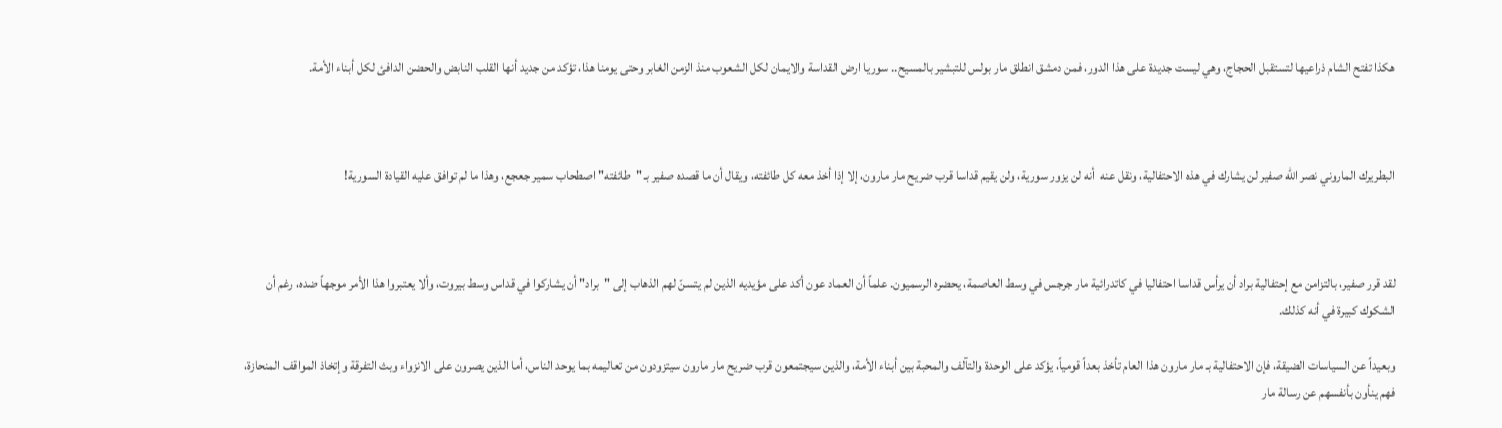هكذا تفتح الشام ذراعيها لتستقبل الحجاج، وهي ليست جديدة على هذا الدور، فمن دمشق انطلق مار بولس للتبشير بالمسيح.. سوريا ارض القداسة والايمان لكل الشعوب منذ الزمن الغابر وحتى يومنا هذا، تؤكد من جديد أنها القلب النابض والحضن الدافئ لكل أبناء الأمة.



البطريرك الماروني نصر الله صفير لن يشارك في هذه الاحتفالية، ونقل عنه  أنه لن يزور سورية، ولن يقيم قداسا قرب ضريح مار مارون، إلا إذا أخذ معه كل طائفته، ويقال أن ما قصده صفير بـ "طائفته" اصطحاب سمير جعجع، وهذا ما لم توافق عليه القيادة السورية!



لقد قرر صفير، بالتزامن مع إحتفالية براد أن يرأس قداسا احتفاليا في كاتدرائية مار جرجس في وسط العاصمة، يحضره الرسميون. علماً أن العماد عون أكد على مؤيديه الذين لم يتسنّ لهم الذهاب إلى "براد" أن يشاركوا في قداس وسط بيروت، وألا يعتبروا هذا الأمر موجهاً ضده، رغم أن الشكوك كبيرة في أنه كذلك.

وبعيداً عن السياسات الضيقة، فإن الاحتفالية بـ مار مارون هذا العام تأخذ بعداً قومياً، يؤكد على الوحدة والتآلف والمحبة بين أبناء الأمة، والذين سيجتمعون قرب ضريح مار مارون سيتزودون من تعاليمه بما يوحد الناس، أما الذين يصرون على الانزواء وبث التفرقة وإتخاذ المواقف المنحازة، فهم ينأون بأنفسهم عن رسالة مار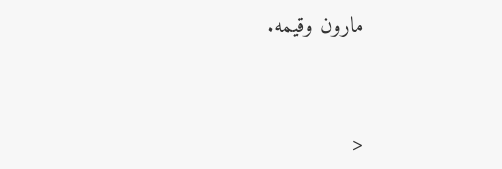مارون وقيمه.


<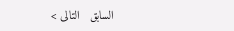السابق   التالى >